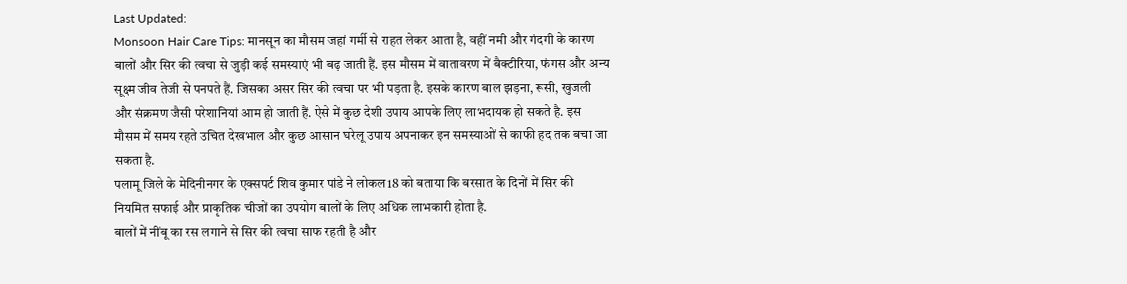Last Updated:
Monsoon Hair Care Tips: मानसून का मौसम जहां गर्मी से राहत लेकर आता है, वहीं नमी और गंदगी के कारण बालों और सिर की त्वचा से जुड़ी कई समस्याएं भी बढ़ जाती हैं. इस मौसम में वातावरण में बैक्टीरिया, फंगस और अन्य सूक्ष्म जीव तेजी से पनपते हैं. जिसका असर सिर की त्वचा पर भी पड़ता है. इसके कारण बाल झड़ना, रूसी, खुजली और संक्रमण जैसी परेशानियां आम हो जाती हैं. ऐसे में कुछ देशी उपाय आपके लिए लाभदायक हो सकते है. इस मौसम में समय रहते उचित देखभाल और कुछ आसान घरेलू उपाय अपनाकर इन समस्याओं से काफी हद तक बचा जा सकता है.
पलामू जिले के मेदिनीनगर के एक्सपर्ट शिव कुमार पांडे ने लोकल18 को बताया कि बरसात के दिनों में सिर की नियमित सफाई और प्राकृतिक चीजों का उपयोग बालों के लिए अधिक लाभकारी होता है.
बालों में नींबू का रस लगाने से सिर की त्वचा साफ रहती है और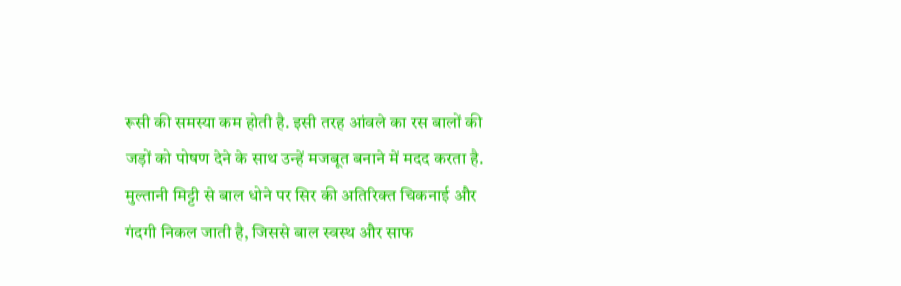रूसी की समस्या कम होती है. इसी तरह आंवले का रस बालों की जड़ों को पोषण देने के साथ उन्हें मजबूत बनाने में मदद करता है. मुल्तानी मिट्टी से बाल धोने पर सिर की अतिरिक्त चिकनाई और गंदगी निकल जाती है, जिससे बाल स्वस्थ और साफ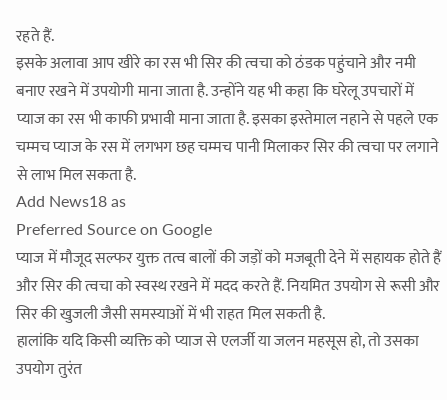रहते हैं.
इसके अलावा आप खीरे का रस भी सिर की त्वचा को ठंडक पहुंचाने और नमी बनाए रखने में उपयोगी माना जाता है. उन्होंने यह भी कहा कि घरेलू उपचारों में प्याज का रस भी काफी प्रभावी माना जाता है. इसका इस्तेमाल नहाने से पहले एक चम्मच प्याज के रस में लगभग छह चम्मच पानी मिलाकर सिर की त्वचा पर लगाने से लाभ मिल सकता है.
Add News18 as
Preferred Source on Google
प्याज में मौजूद सल्फर युक्त तत्व बालों की जड़ों को मजबूती देने में सहायक होते हैं और सिर की त्वचा को स्वस्थ रखने में मदद करते हैं. नियमित उपयोग से रूसी और सिर की खुजली जैसी समस्याओं में भी राहत मिल सकती है.
हालांकि यदि किसी व्यक्ति को प्याज से एलर्जी या जलन महसूस हो, तो उसका उपयोग तुरंत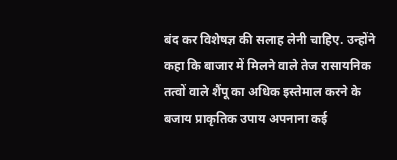बंद कर विशेषज्ञ की सलाह लेनी चाहिए. उन्होंने कहा कि बाजार में मिलने वाले तेज रासायनिक तत्वों वाले शैंपू का अधिक इस्तेमाल करने के बजाय प्राकृतिक उपाय अपनाना कई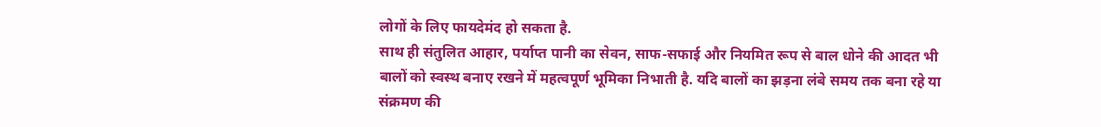लोगों के लिए फायदेमंद हो सकता है.
साथ ही संतुलित आहार, पर्याप्त पानी का सेवन, साफ-सफाई और नियमित रूप से बाल धोने की आदत भी बालों को स्वस्थ बनाए रखने में महत्वपूर्ण भूमिका निभाती है. यदि बालों का झड़ना लंबे समय तक बना रहे या संक्रमण की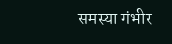समस्या गंभीर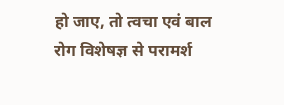हो जाए, तो त्वचा एवं बाल रोग विशेषज्ञ से परामर्श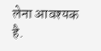लेना आवश्यक है.